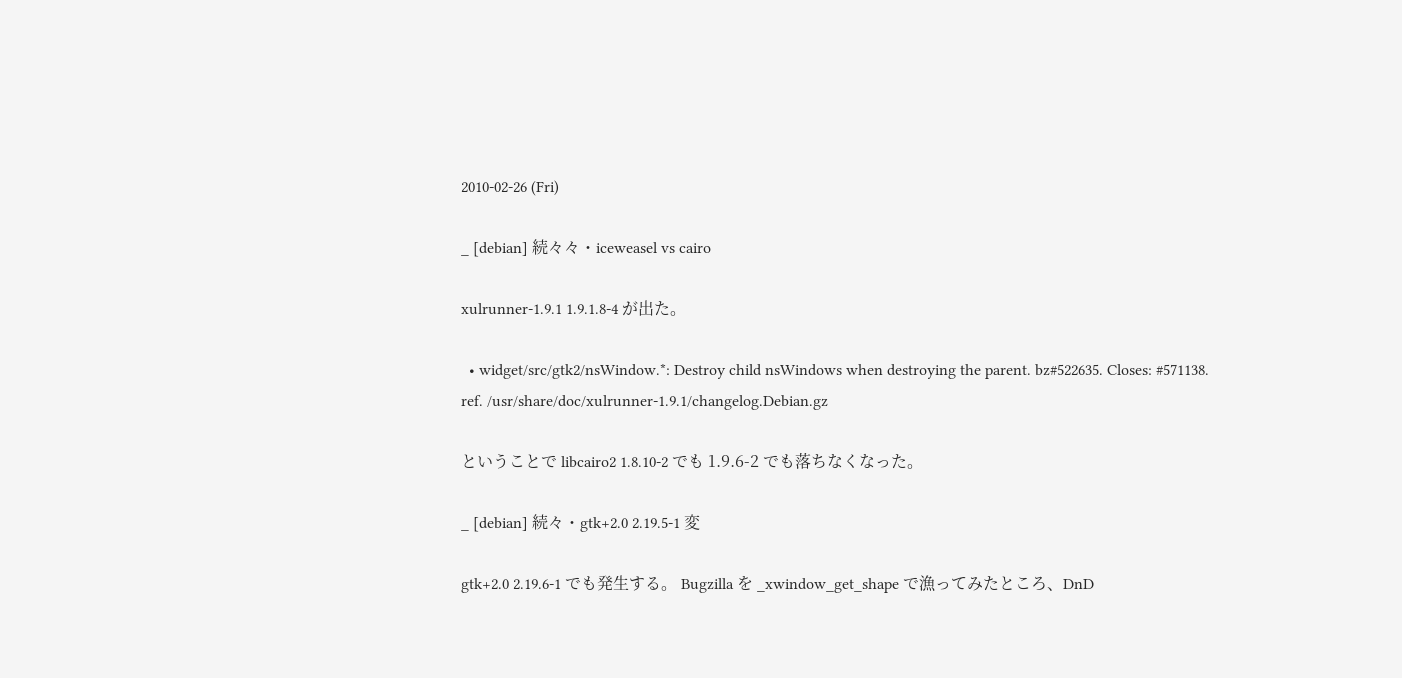2010-02-26 (Fri)

_ [debian] 続々々・iceweasel vs cairo

xulrunner-1.9.1 1.9.1.8-4 が出た。

  • widget/src/gtk2/nsWindow.*: Destroy child nsWindows when destroying the parent. bz#522635. Closes: #571138.
ref. /usr/share/doc/xulrunner-1.9.1/changelog.Debian.gz

ということで libcairo2 1.8.10-2 でも 1.9.6-2 でも落ちなくなった。

_ [debian] 続々・gtk+2.0 2.19.5-1 変

gtk+2.0 2.19.6-1 でも発生する。 Bugzilla を _xwindow_get_shape で漁ってみたところ、DnD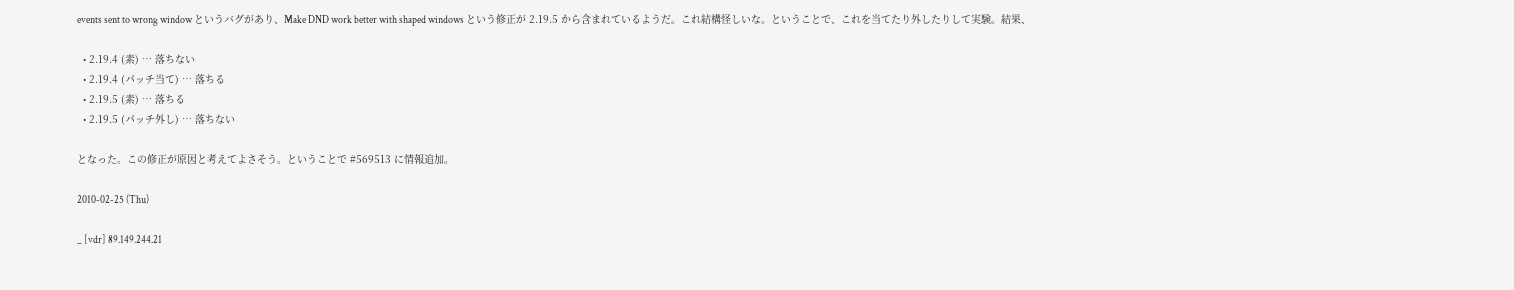events sent to wrong window というバグがあり、Make DND work better with shaped windows という修正が 2.19.5 から含まれているようだ。これ結構怪しいな。ということで、これを当てたり外したりして実験。結果、

  • 2.19.4 (素) … 落ちない
  • 2.19.4 (パッチ当て) … 落ちる
  • 2.19.5 (素) … 落ちる
  • 2.19.5 (パッチ外し) … 落ちない

となった。この修正が原因と考えてよさそう。ということで #569513 に情報追加。

2010-02-25 (Thu)

_ [vdr] 89.149.244.21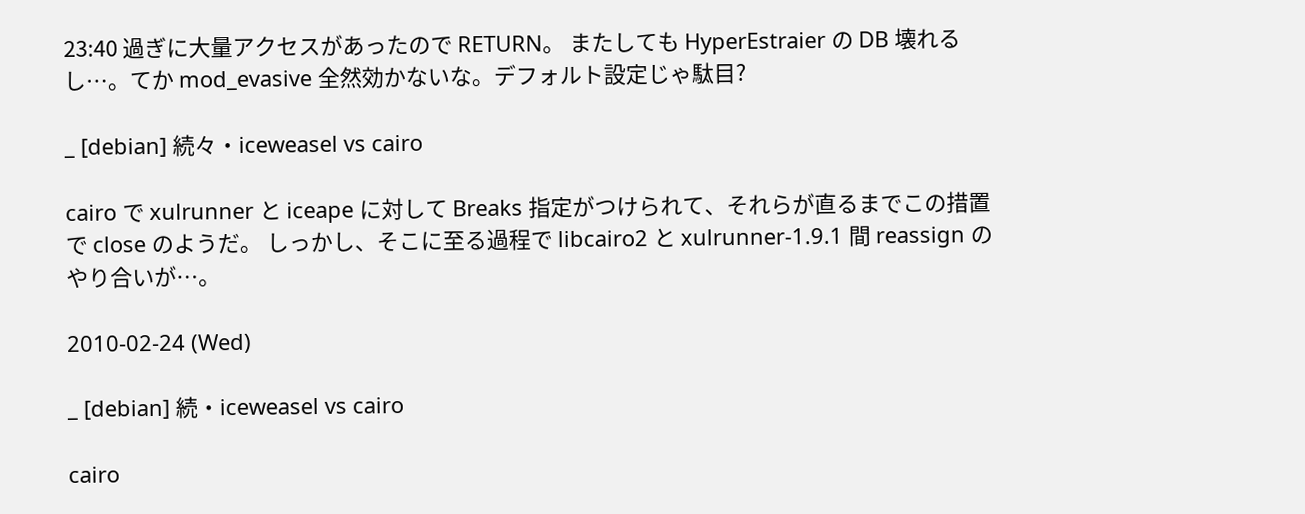23:40 過ぎに大量アクセスがあったので RETURN。 またしても HyperEstraier の DB 壊れるし…。てか mod_evasive 全然効かないな。デフォルト設定じゃ駄目?

_ [debian] 続々・iceweasel vs cairo

cairo で xulrunner と iceape に対して Breaks 指定がつけられて、それらが直るまでこの措置で close のようだ。 しっかし、そこに至る過程で libcairo2 と xulrunner-1.9.1 間 reassign のやり合いが…。

2010-02-24 (Wed)

_ [debian] 続・iceweasel vs cairo

cairo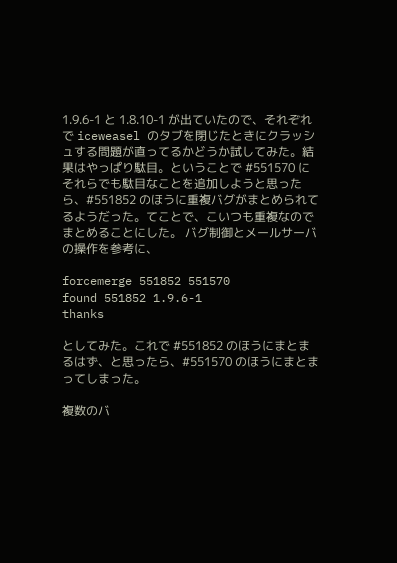1.9.6-1 と 1.8.10-1 が出ていたので、それぞれで iceweasel のタブを閉じたときにクラッシュする問題が直ってるかどうか試してみた。結果はやっぱり駄目。ということで #551570 にそれらでも駄目なことを追加しようと思ったら、#551852 のほうに重複バグがまとめられてるようだった。てことで、こいつも重複なのでまとめることにした。 バグ制御とメールサーバの操作を参考に、

forcemerge 551852 551570
found 551852 1.9.6-1
thanks

としてみた。これで #551852 のほうにまとまるはず、と思ったら、#551570 のほうにまとまってしまった。

複数のバ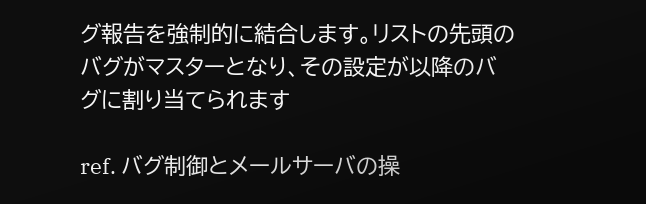グ報告を強制的に結合します。リストの先頭のバグがマスターとなり、その設定が以降のバグに割り当てられます

ref. バグ制御とメールサーバの操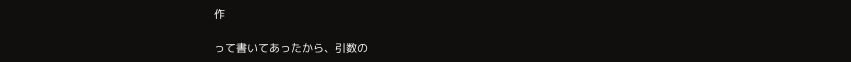作

って書いてあったから、引数の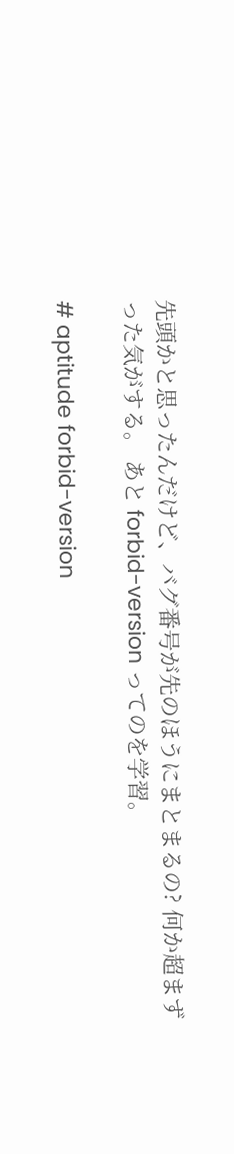先頭かと思ったんだけど、バグ番号が先のほうにまとまるの? 何か超まずった気がする。 あと forbid-version ってのを学習。

# aptitude forbid-version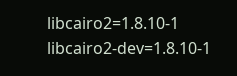libcairo2=1.8.10-1 libcairo2-dev=1.8.10-1